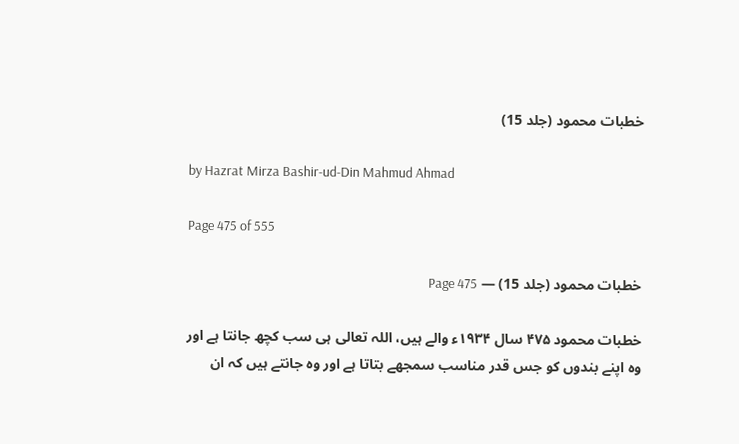خطبات محمود (جلد 15)

by Hazrat Mirza Bashir-ud-Din Mahmud Ahmad

Page 475 of 555

خطبات محمود (جلد 15) — Page 475

خطبات محمود ۴۷۵ سال ۱۹۳۴ء والے ہیں، اللہ تعالی ہی سب کچھ جانتا ہے اور وہ اپنے بندوں کو جس قدر مناسب سمجھے بتاتا ہے اور وہ جانتے ہیں کہ ان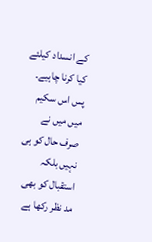کے انسداد کیلئے کیا کرنا چاہیے۔ پس اس سکیم میں میں نے صرف حال کو ہی نہیں بلکہ استقبال کو بھی مد نظر رکھا ہے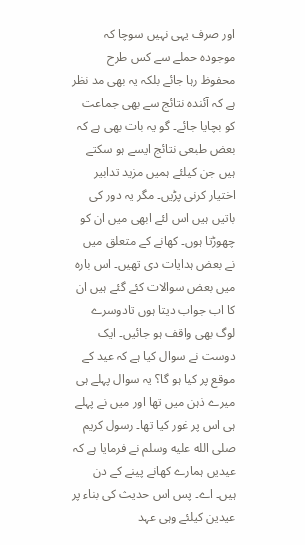اور صرف یہی نہیں سوچا کہ موجودہ حملے سے کس طرح محفوظ رہا جائے بلکہ یہ بھی مد نظر ہے کہ آئندہ نتائج سے بھی جماعت کو بچایا جائے۔ گو یہ بات بھی ہے کہ بعض طبعی نتائج ایسے ہو سکتے ہیں جن کیلئے ہمیں مزید تدابیر اختیار کرنی پڑیں۔ مگر یہ دور کی باتیں ہیں اس لئے ابھی میں ان کو چھوڑتا ہوں۔ کھانے کے متعلق میں نے بعض ہدایات دی تھیں۔ اس بارہ میں بعض سوالات کئے گئے ہیں ان کا اب جواب دیتا ہوں تادوسرے لوگ بھی واقف ہو جائیں۔ ایک دوست نے سوال کیا ہے کہ عید کے موقع پر کیا ہو گا؟ یہ سوال پہلے ہی میرے ذہن میں تھا اور میں نے پہلے ہی اس پر غور کیا تھا۔ رسول کریم صلى الله عليه وسلم نے فرمایا ہے کہ عیدیں ہمارے کھانے پینے کے دن ہیں۔ اے۔ پس اس حدیث کی بناء پر عیدین کیلئے وہی عہد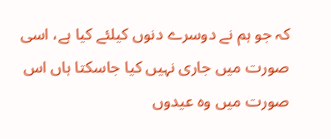کہ جو ہم نے دوسرے دنوں کیلئے کیا ہے، اسی صورت میں جاری نہیں کیا جاسکتا ہاں اس صورت میں وہ عیدوں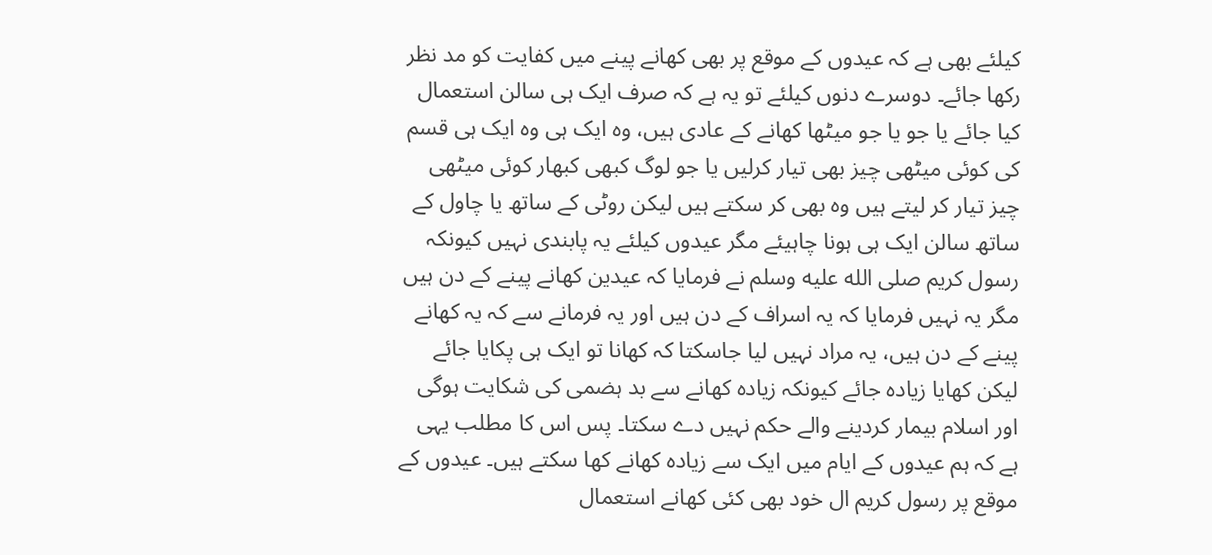کیلئے بھی ہے کہ عیدوں کے موقع پر بھی کھانے پینے میں کفایت کو مد نظر رکھا جائے۔ دوسرے دنوں کیلئے تو یہ ہے کہ صرف ایک ہی سالن استعمال کیا جائے یا جو یا جو میٹھا کھانے کے عادی ہیں، وہ ایک ہی وہ ایک ہی قسم کی کوئی میٹھی چیز بھی تیار کرلیں یا جو لوگ کبھی کبھار کوئی میٹھی چیز تیار کر لیتے ہیں وہ بھی کر سکتے ہیں لیکن روٹی کے ساتھ یا چاول کے ساتھ سالن ایک ہی ہونا چاہیئے مگر عیدوں کیلئے یہ پابندی نہیں کیونکہ رسول کریم صلى الله عليه وسلم نے فرمایا کہ عیدین کھانے پینے کے دن ہیں مگر یہ نہیں فرمایا کہ یہ اسراف کے دن ہیں اور یہ فرمانے سے کہ یہ کھانے پینے کے دن ہیں، یہ مراد نہیں لیا جاسکتا کہ کھانا تو ایک ہی پکایا جائے لیکن کھایا زیادہ جائے کیونکہ زیادہ کھانے سے بد ہضمی کی شکایت ہوگی اور اسلام بیمار کردینے والے حکم نہیں دے سکتا۔ پس اس کا مطلب یہی ہے کہ ہم عیدوں کے ایام میں ایک سے زیادہ کھانے کھا سکتے ہیں۔ عیدوں کے موقع پر رسول کریم ال خود بھی کئی کھانے استعمال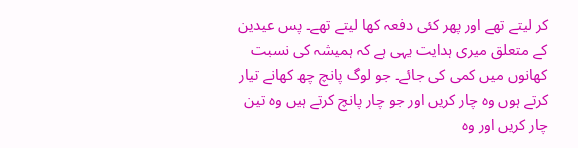کر لیتے تھے اور پھر کئی دفعہ کھا لیتے تھے۔ پس عیدین کے متعلق میری ہدایت یہی ہے کہ ہمیشہ کی نسبت کھانوں میں کمی کی جائے۔ جو لوگ پانچ چھ کھانے تیار کرتے ہوں وہ چار کریں اور جو چار پانچ کرتے ہیں وہ تین چار کریں اور وہ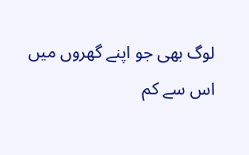لوگ بھی جو اپنے گھروں میں اس سے کم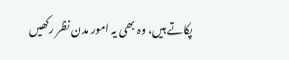پکاتے ہیں، وہ بھی یہ امور مدن نظر رکھیں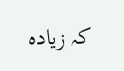کہ زیادہ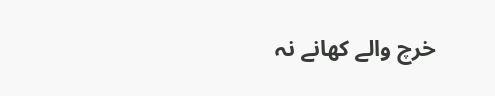خرچ والے کھانے نہ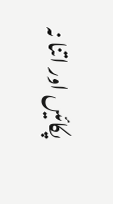پکائیں اور اتنا نہ